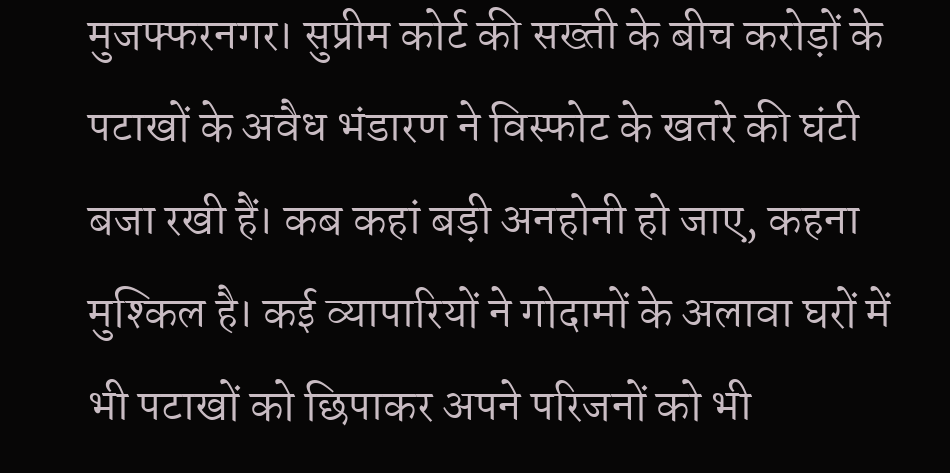मुजफ्फरनगर। सुप्रीम कोर्ट की सख्ती के बीच करोड़ों के पटाखों के अवैध भंडारण ने विस्फोट के खतरे की घंटी बजा रखी हैं। कब कहां बड़ी अनहोनी हो जाए, कहना मुश्किल है। कई व्यापारियों ने गोदामों के अलावा घरों में भी पटाखों को छिपाकर अपने परिजनों को भी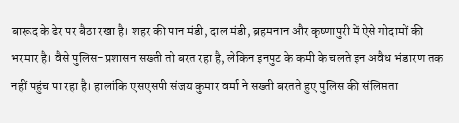बारूद के ढेर पर बैठा रखा है। शहर की पान मंडी, दाल मंडी, ब्रहमनान और कृष्णापुरी में ऐसे गोदामों की भरमार है। वैसे पुलिस-प्रशासन सख्ती तो बरत रहा है, लेकिन इनपुट के कमी के चलते इन अवैध भंडारण तक नहीं पहुंच पा रहा है। हालांकि एसएसपी संजय कुमार वर्मा ने सख्ती बरतते हुए पुलिस की संलिप्तता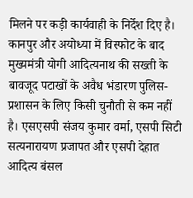मिलने पर कड़ी कार्यवाही के निर्देश दिए है।
कानपुर और अयोध्या में विस्फोट के बाद मुख्यमंत्री योगी आदित्यनाथ की सख्ती के बावजूद पटाखों के अवैध भंडारण पुलिस-प्रशासन के लिए किसी चुनौती से कम नहीं है। एसएसपी संजय कुमार वर्मा, एसपी सिटी सत्यनारायण प्रजापत और एसपी देहात आदित्य बंसल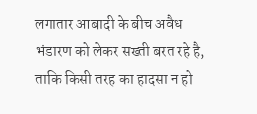लगातार आबादी के बीच अवैध भंडारण को लेकर सख्ती बरत रहे है, ताकि किसी तरह का हादसा न हो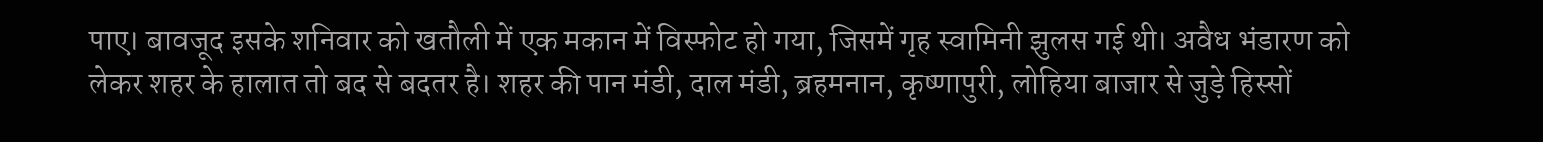पाए। बावजूद इसके शनिवार को खतौली में एक मकान में विस्फोट हो गया, जिसमें गृह स्वामिनी झुलस गई थी। अवैध भंडारण को लेकर शहर के हालात तो बद से बदतर है। शहर की पान मंडी, दाल मंडी, ब्रहमनान, कृष्णापुरी, लोहिया बाजार से जुड़े हिस्सों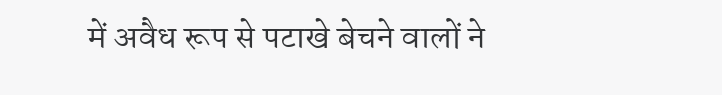में अवैध रूप से पटाखे बेचने वालों ने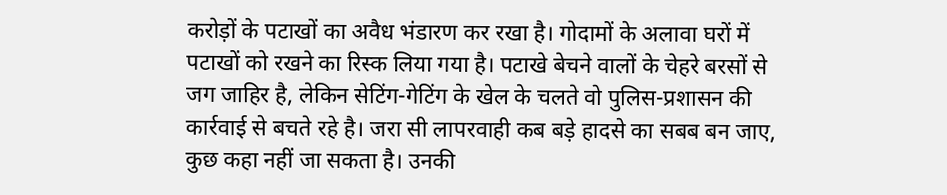करोड़ों के पटाखों का अवैध भंडारण कर रखा है। गोदामों के अलावा घरों में पटाखों को रखने का रिस्क लिया गया है। पटाखे बेचने वालों के चेहरे बरसों से जग जाहिर है, लेकिन सेटिंग-गेटिंग के खेल के चलते वो पुलिस-प्रशासन की कार्रवाई से बचते रहे है। जरा सी लापरवाही कब बड़े हादसे का सबब बन जाए, कुछ कहा नहीं जा सकता है। उनकी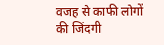वजह से काफी लोगों की जिंदगी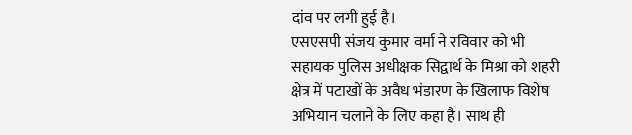दांव पर लगी हुई है।
एसएसपी संजय कुमार वर्मा ने रविवार को भी सहायक पुलिस अधीक्षक सिद्वार्थ के मिश्रा को शहरी क्षेत्र में पटाखों के अवैध भंडारण के खिलाफ विशेष अभियान चलाने के लिए कहा है। साथ ही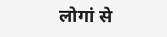लोगां से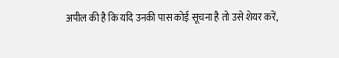अपील की है कि यदि उनकी पास कोई सूचना है तो उसे शेयर करें,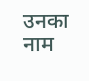उनका नाम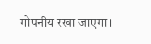गोपनीय रखा जाएगा।